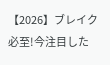【2026】ブレイク必至!今注目した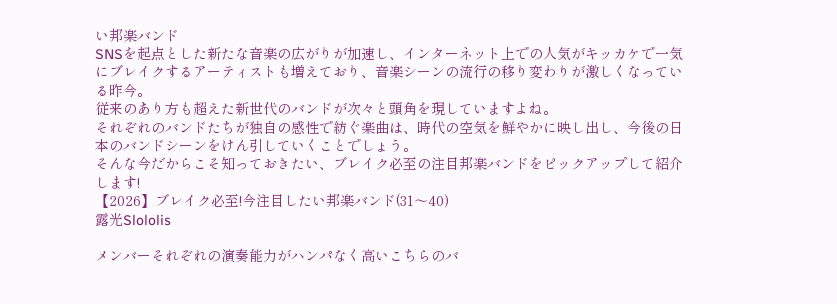い邦楽バンド
SNSを起点とした新たな音楽の広がりが加速し、インターネット上での人気がキッカケで一気にブレイクするアーティストも増えており、音楽シーンの流行の移り変わりが激しくなっている昨今。
従来のあり方も超えた新世代のバンドが次々と頭角を現していますよね。
それぞれのバンドたちが独自の感性で紡ぐ楽曲は、時代の空気を鮮やかに映し出し、今後の日本のバンドシーンをけん引していくことでしょう。
そんな今だからこそ知っておきたい、ブレイク必至の注目邦楽バンドをピックアップして紹介します!
【2026】ブレイク必至!今注目したい邦楽バンド(31〜40)
露光Slololis

メンバーそれぞれの演奏能力がハンパなく高いこちらのバ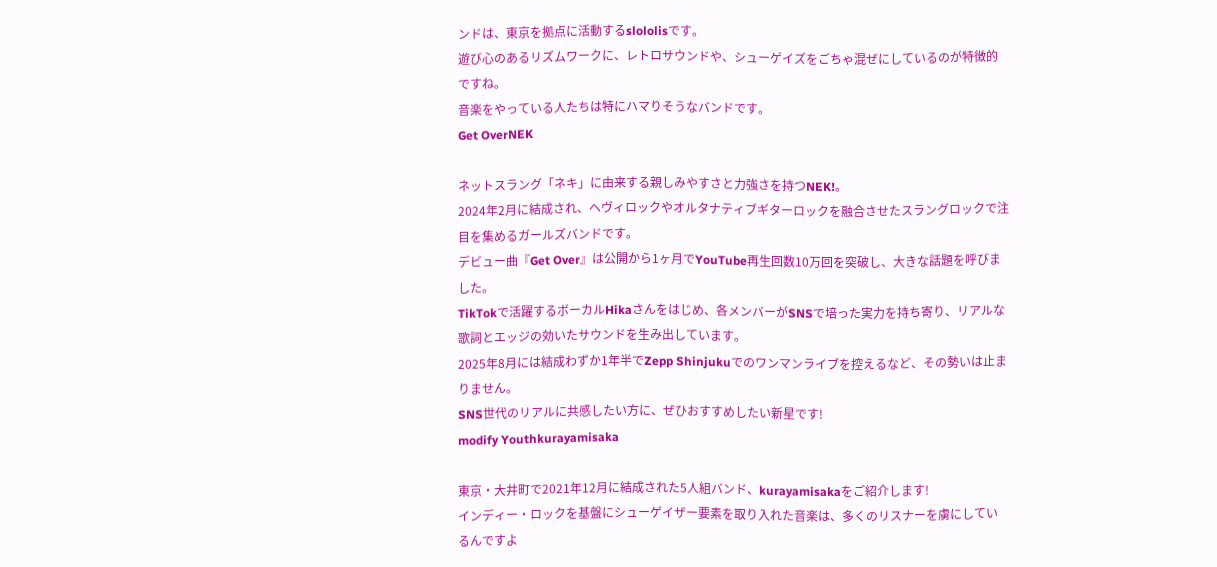ンドは、東京を拠点に活動するslololisです。
遊び心のあるリズムワークに、レトロサウンドや、シューゲイズをごちゃ混ぜにしているのが特徴的ですね。
音楽をやっている人たちは特にハマりそうなバンドです。
Get OverNEK

ネットスラング「ネキ」に由来する親しみやすさと力強さを持つNEK!。
2024年2月に結成され、ヘヴィロックやオルタナティブギターロックを融合させたスラングロックで注目を集めるガールズバンドです。
デビュー曲『Get Over』は公開から1ヶ月でYouTube再生回数10万回を突破し、大きな話題を呼びました。
TikTokで活躍するボーカルHikaさんをはじめ、各メンバーがSNSで培った実力を持ち寄り、リアルな歌詞とエッジの効いたサウンドを生み出しています。
2025年8月には結成わずか1年半でZepp Shinjukuでのワンマンライブを控えるなど、その勢いは止まりません。
SNS世代のリアルに共感したい方に、ぜひおすすめしたい新星です!
modify Youthkurayamisaka

東京・大井町で2021年12月に結成された5人組バンド、kurayamisakaをご紹介します!
インディー・ロックを基盤にシューゲイザー要素を取り入れた音楽は、多くのリスナーを虜にしているんですよ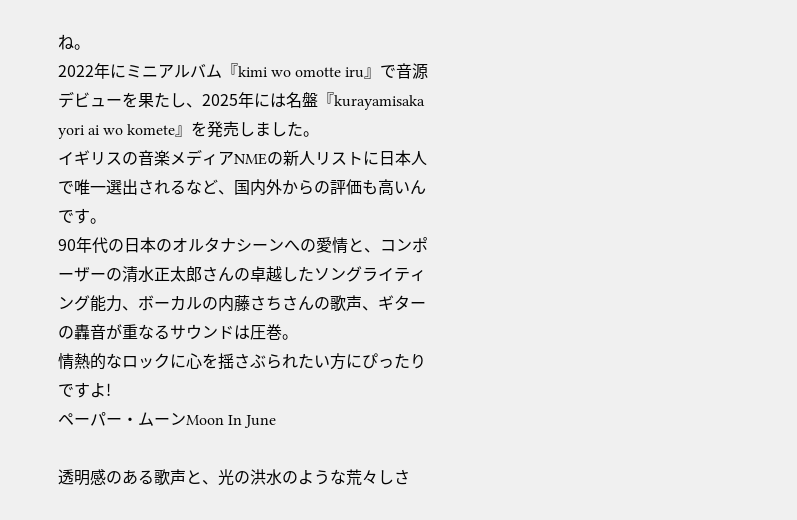ね。
2022年にミニアルバム『kimi wo omotte iru』で音源デビューを果たし、2025年には名盤『kurayamisaka yori ai wo komete』を発売しました。
イギリスの音楽メディアNMEの新人リストに日本人で唯一選出されるなど、国内外からの評価も高いんです。
90年代の日本のオルタナシーンへの愛情と、コンポーザーの清水正太郎さんの卓越したソングライティング能力、ボーカルの内藤さちさんの歌声、ギターの轟音が重なるサウンドは圧巻。
情熱的なロックに心を揺さぶられたい方にぴったりですよ!
ペーパー・ムーンMoon In June

透明感のある歌声と、光の洪水のような荒々しさ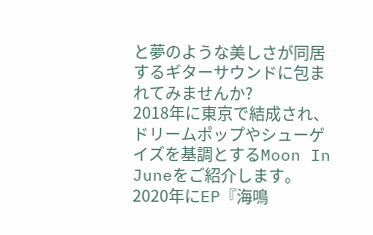と夢のような美しさが同居するギターサウンドに包まれてみませんか?
2018年に東京で結成され、ドリームポップやシューゲイズを基調とするMoon In Juneをご紹介します。
2020年にEP『海鳴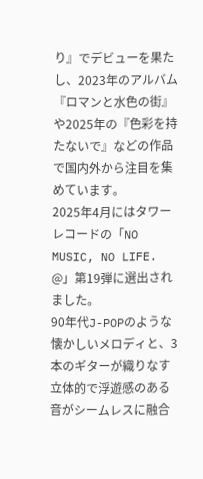り』でデビューを果たし、2023年のアルバム『ロマンと水色の街』や2025年の『色彩を持たないで』などの作品で国内外から注目を集めています。
2025年4月にはタワーレコードの「NO MUSIC, NO LIFE. @」第19弾に選出されました。
90年代J-POPのような懐かしいメロディと、3本のギターが織りなす立体的で浮遊感のある音がシームレスに融合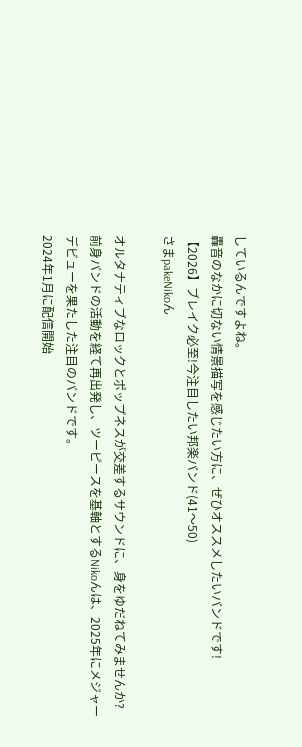しているんですよね。
轟音のなかに切ない情景描写を感じたい方に、ぜひオススメしたいバンドです!
【2026】ブレイク必至!今注目したい邦楽バンド(41〜50)
さまpakeNikoん

オルタナティブなロックとポップネスが交差するサウンドに、身をゆだねてみませんか?
前身バンドの活動を経て再出発し、ツーピースを基軸とするNikoんは、2025年にメジャーデビューを果たした注目のバンドです。
2024年1月に配信開始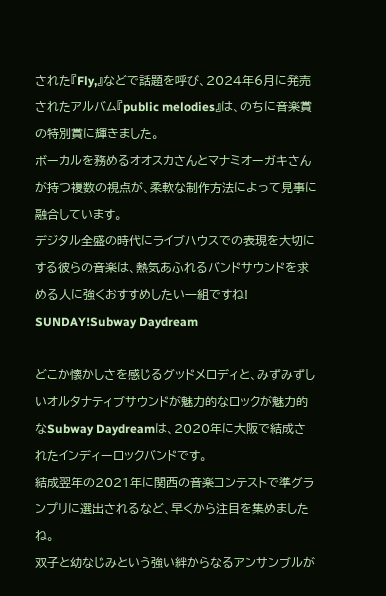された『Fly,』などで話題を呼び、2024年6月に発売されたアルバム『public melodies』は、のちに音楽賞の特別賞に輝きました。
ボーカルを務めるオオスカさんとマナミオーガキさんが持つ複数の視点が、柔軟な制作方法によって見事に融合しています。
デジタル全盛の時代にライブハウスでの表現を大切にする彼らの音楽は、熱気あふれるバンドサウンドを求める人に強くおすすめしたい一組ですね!
SUNDAY!Subway Daydream

どこか懐かしさを感じるグッドメロディと、みずみずしいオルタナティブサウンドが魅力的なロックが魅力的なSubway Daydreamは、2020年に大阪で結成されたインディーロックバンドです。
結成翌年の2021年に関西の音楽コンテストで準グランプリに選出されるなど、早くから注目を集めましたね。
双子と幼なじみという強い絆からなるアンサンブルが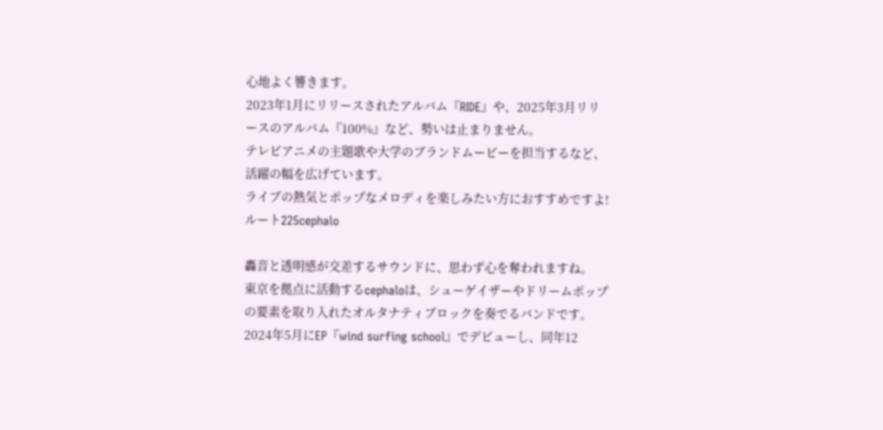心地よく響きます。
2023年1月にリリースされたアルバム『RIDE』や、2025年3月リリースのアルバム『100%』など、勢いは止まりません。
テレビアニメの主題歌や大学のブランドムービーを担当するなど、活躍の幅を広げています。
ライブの熱気とポップなメロディを楽しみたい方におすすめですよ!
ルート225cephalo

轟音と透明感が交差するサウンドに、思わず心を奪われますね。
東京を拠点に活動するcephaloは、シューゲイザーやドリームポップの要素を取り入れたオルタナティブロックを奏でるバンドです。
2024年5月にEP『wind surfing school』でデビューし、同年12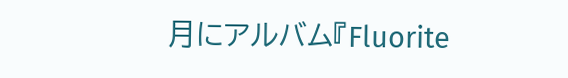月にアルバム『Fluorite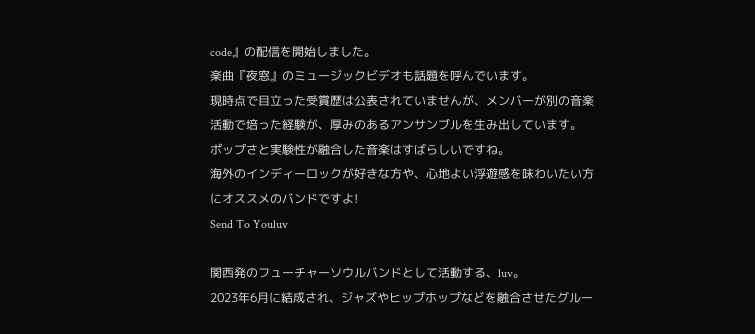code』の配信を開始しました。
楽曲『夜窓』のミュージックビデオも話題を呼んでいます。
現時点で目立った受賞歴は公表されていませんが、メンバーが別の音楽活動で培った経験が、厚みのあるアンサンブルを生み出しています。
ポップさと実験性が融合した音楽はすばらしいですね。
海外のインディーロックが好きな方や、心地よい浮遊感を味わいたい方にオススメのバンドですよ!
Send To Youluv

関西発のフューチャーソウルバンドとして活動する、luv。
2023年6月に結成され、ジャズやヒップホップなどを融合させたグルー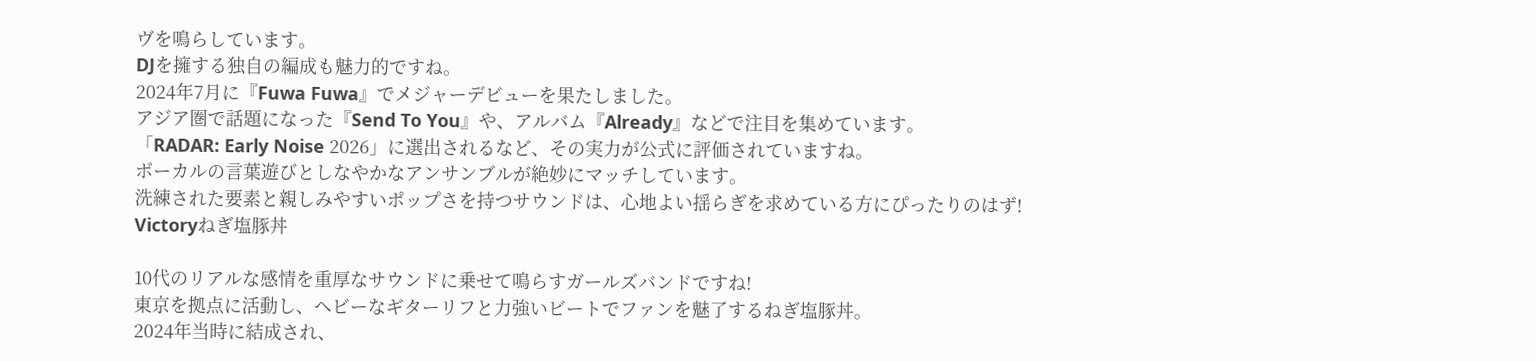ヴを鳴らしています。
DJを擁する独自の編成も魅力的ですね。
2024年7月に『Fuwa Fuwa』でメジャーデビューを果たしました。
アジア圏で話題になった『Send To You』や、アルバム『Already』などで注目を集めています。
「RADAR: Early Noise 2026」に選出されるなど、その実力が公式に評価されていますね。
ボーカルの言葉遊びとしなやかなアンサンブルが絶妙にマッチしています。
洗練された要素と親しみやすいポップさを持つサウンドは、心地よい揺らぎを求めている方にぴったりのはず!
Victoryねぎ塩豚丼

10代のリアルな感情を重厚なサウンドに乗せて鳴らすガールズバンドですね!
東京を拠点に活動し、ヘビーなギターリフと力強いビートでファンを魅了するねぎ塩豚丼。
2024年当時に結成され、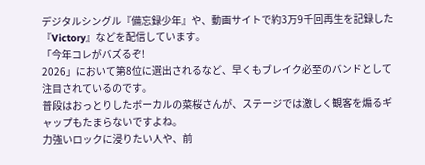デジタルシングル『備忘録少年』や、動画サイトで約3万9千回再生を記録した『Victory』などを配信しています。
「今年コレがバズるぞ!
2026」において第8位に選出されるなど、早くもブレイク必至のバンドとして注目されているのです。
普段はおっとりしたボーカルの菜桜さんが、ステージでは激しく観客を煽るギャップもたまらないですよね。
力強いロックに浸りたい人や、前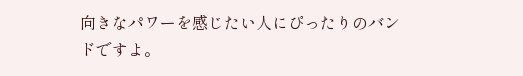向きなパワーを感じたい人にぴったりのバンドですよ。